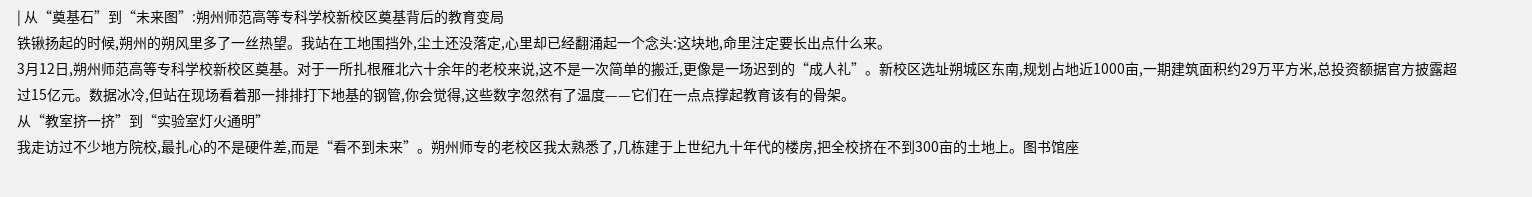| 从“奠基石”到“未来图”:朔州师范高等专科学校新校区奠基背后的教育变局
铁锹扬起的时候,朔州的朔风里多了一丝热望。我站在工地围挡外,尘土还没落定,心里却已经翻涌起一个念头:这块地,命里注定要长出点什么来。
3月12日,朔州师范高等专科学校新校区奠基。对于一所扎根雁北六十余年的老校来说,这不是一次简单的搬迁,更像是一场迟到的“成人礼”。新校区选址朔城区东南,规划占地近1000亩,一期建筑面积约29万平方米,总投资额据官方披露超过15亿元。数据冰冷,但站在现场看着那一排排打下地基的钢管,你会觉得,这些数字忽然有了温度——它们在一点点撑起教育该有的骨架。
从“教室挤一挤”到“实验室灯火通明”
我走访过不少地方院校,最扎心的不是硬件差,而是“看不到未来”。朔州师专的老校区我太熟悉了,几栋建于上世纪九十年代的楼房,把全校挤在不到300亩的土地上。图书馆座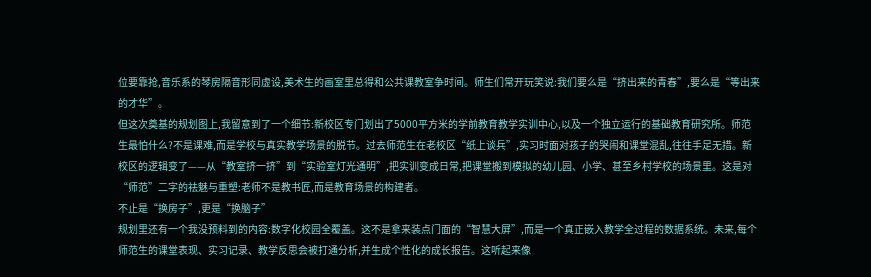位要靠抢,音乐系的琴房隔音形同虚设,美术生的画室里总得和公共课教室争时间。师生们常开玩笑说:我们要么是“挤出来的青春”,要么是“等出来的才华”。
但这次奠基的规划图上,我留意到了一个细节:新校区专门划出了5000平方米的学前教育教学实训中心,以及一个独立运行的基础教育研究所。师范生最怕什么?不是课难,而是学校与真实教学场景的脱节。过去师范生在老校区“纸上谈兵”,实习时面对孩子的哭闹和课堂混乱,往往手足无措。新校区的逻辑变了——从“教室挤一挤”到“实验室灯光通明”,把实训变成日常,把课堂搬到模拟的幼儿园、小学、甚至乡村学校的场景里。这是对“师范”二字的祛魅与重塑:老师不是教书匠,而是教育场景的构建者。
不止是“换房子”,更是“换脑子”
规划里还有一个我没预料到的内容:数字化校园全覆盖。这不是拿来装点门面的“智慧大屏”,而是一个真正嵌入教学全过程的数据系统。未来,每个师范生的课堂表现、实习记录、教学反思会被打通分析,并生成个性化的成长报告。这听起来像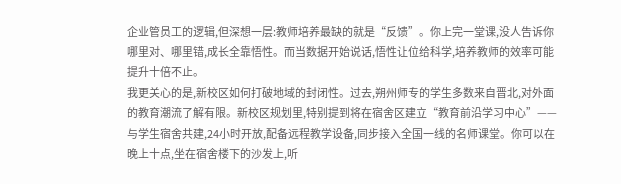企业管员工的逻辑,但深想一层:教师培养最缺的就是“反馈”。你上完一堂课,没人告诉你哪里对、哪里错,成长全靠悟性。而当数据开始说话,悟性让位给科学,培养教师的效率可能提升十倍不止。
我更关心的是,新校区如何打破地域的封闭性。过去,朔州师专的学生多数来自晋北,对外面的教育潮流了解有限。新校区规划里,特别提到将在宿舍区建立“教育前沿学习中心”——与学生宿舍共建,24小时开放,配备远程教学设备,同步接入全国一线的名师课堂。你可以在晚上十点,坐在宿舍楼下的沙发上,听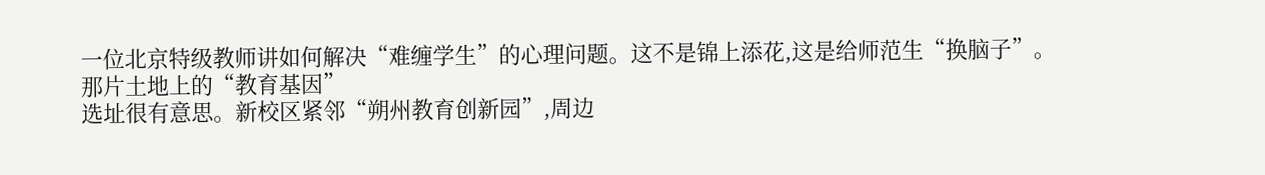一位北京特级教师讲如何解决“难缠学生”的心理问题。这不是锦上添花,这是给师范生“换脑子”。
那片土地上的“教育基因”
选址很有意思。新校区紧邻“朔州教育创新园”,周边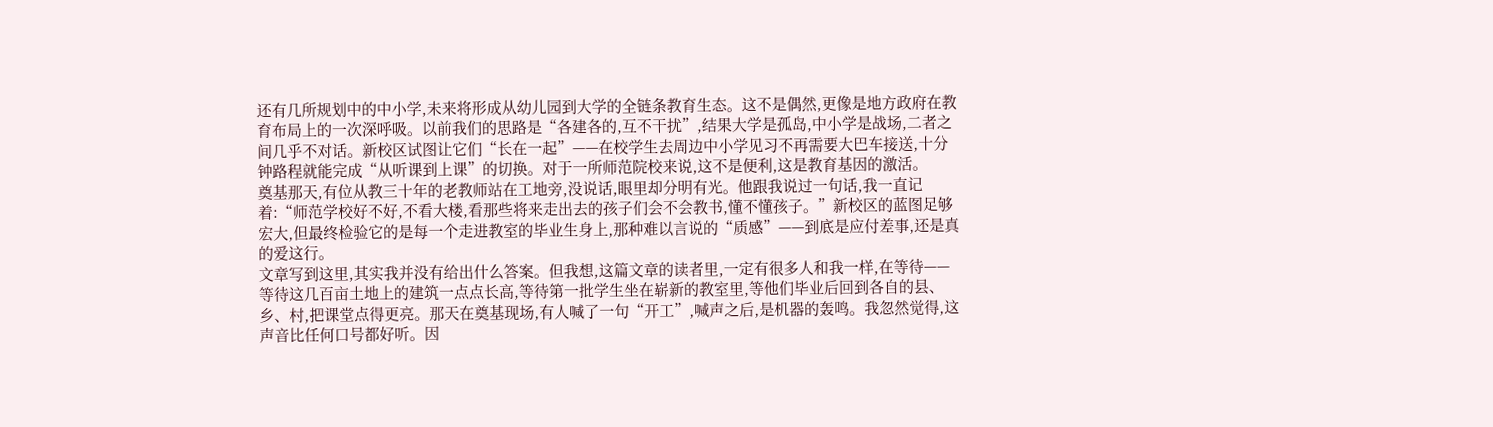还有几所规划中的中小学,未来将形成从幼儿园到大学的全链条教育生态。这不是偶然,更像是地方政府在教育布局上的一次深呼吸。以前我们的思路是“各建各的,互不干扰”,结果大学是孤岛,中小学是战场,二者之间几乎不对话。新校区试图让它们“长在一起”——在校学生去周边中小学见习不再需要大巴车接送,十分钟路程就能完成“从听课到上课”的切换。对于一所师范院校来说,这不是便利,这是教育基因的激活。
奠基那天,有位从教三十年的老教师站在工地旁,没说话,眼里却分明有光。他跟我说过一句话,我一直记着:“师范学校好不好,不看大楼,看那些将来走出去的孩子们会不会教书,懂不懂孩子。”新校区的蓝图足够宏大,但最终检验它的是每一个走进教室的毕业生身上,那种难以言说的“质感”——到底是应付差事,还是真的爱这行。
文章写到这里,其实我并没有给出什么答案。但我想,这篇文章的读者里,一定有很多人和我一样,在等待——等待这几百亩土地上的建筑一点点长高,等待第一批学生坐在崭新的教室里,等他们毕业后回到各自的县、乡、村,把课堂点得更亮。那天在奠基现场,有人喊了一句“开工”,喊声之后,是机器的轰鸣。我忽然觉得,这声音比任何口号都好听。因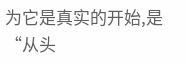为它是真实的开始,是“从头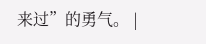来过”的勇气。 |